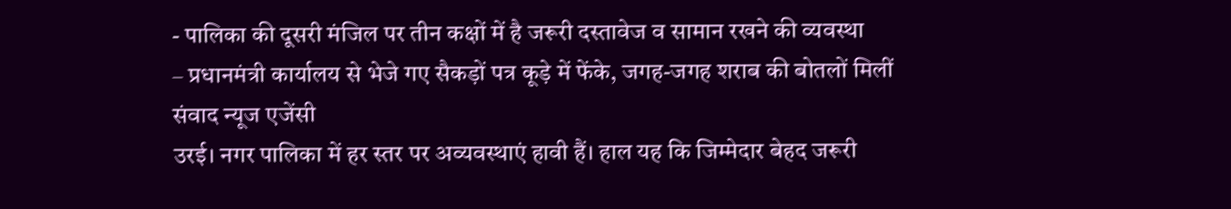- पालिका की दूसरी मंजिल पर तीन कक्षों में है जरूरी दस्तावेज व सामान रखने की व्यवस्था
– प्रधानमंत्री कार्यालय से भेजे गए सैकड़ों पत्र कूड़े में फेंके, जगह-जगह शराब की बोतलों मिलीं
संवाद न्यूज एजेंसी
उरई। नगर पालिका में हर स्तर पर अव्यवस्थाएं हावी हैं। हाल यह कि जिम्मेदार बेहद जरूरी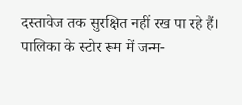दस्तावेज तक सुरक्षित नहीं रख पा रहे हैं। पालिका के स्टोर रूम में जन्म-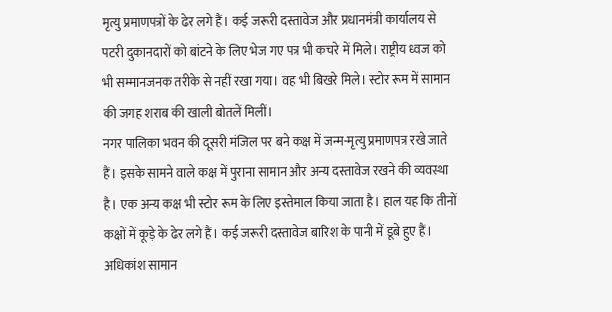मृत्यु प्रमाणपत्रों के ढेर लगे हैं। कई जरूरी दस्तावेज और प्रधानमंत्री कार्यालय से पटरी दुकानदारों को बांटने के लिए भेज गए पत्र भी कचरे में मिले। राष्ट्रीय ध्वज को भी सम्मानजनक तरीके से नहीं रखा गया। वह भी बिखरे मिले। स्टोर रूम में सामान की जगह शराब की खाली बोतलें मिलीं।
नगर पालिका भवन की दूसरी मंजिल पर बने कक्ष में जन्म-मृत्यु प्रमाणपत्र रखे जाते हैं। इसके सामने वाले कक्ष में पुराना सामान और अन्य दस्तावेज रखने की व्यवस्था है। एक अन्य कक्ष भी स्टोर रूम के लिए इस्तेमाल किया जाता है। हाल यह कि तीनों कक्षों में कूड़े के ढेर लगे हैं। कई जरूरी दस्तावेज बारिश के पानी में डूबे हुए हैं। अधिकांश सामान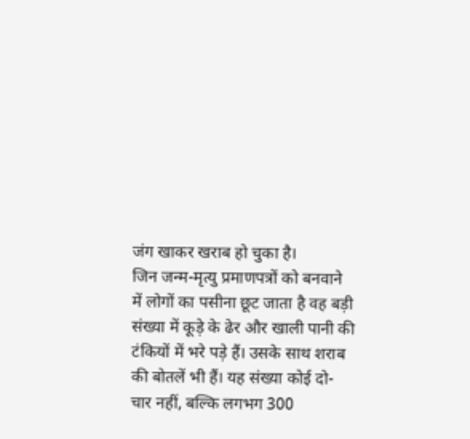जंग खाकर खराब हो चुका है।
जिन जन्म-मृत्यु प्रमाणपत्रों को बनवाने में लोगों का पसीना छूट जाता है वह बड़ी संख्या में कूड़े के ढेर और खाली पानी की टंकियों में भरे पड़े हैं। उसके साथ शराब की बोतलें भी हैं। यह संख्या कोई दो-चार नहीं, बल्कि लगभग 300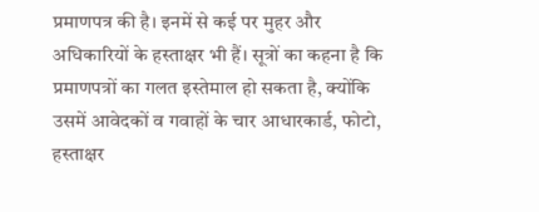प्रमाणपत्र की है। इनमें से कई पर मुहर और अधिकारियों के हस्ताक्षर भी हैं। सूत्रों का कहना है कि प्रमाणपत्रों का गलत इस्तेमाल हो सकता है, क्योंकि उसमें आवेदकों व गवाहों के चार आधारकार्ड, फोटो, हस्ताक्षर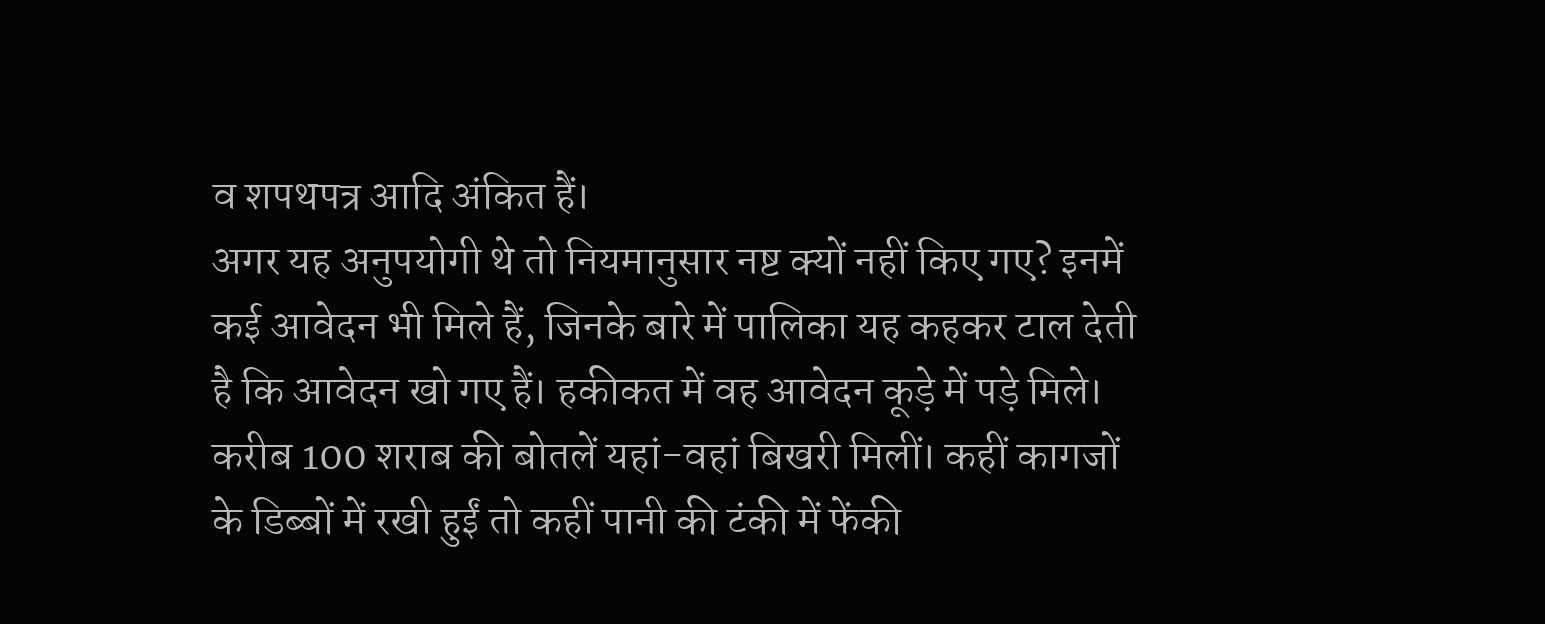व शपथपत्र आदि अंकित हैं।
अगर यह अनुपयोगी थे तो नियमानुसार नष्ट क्यों नहीं किए गए? इनमें कई आवेदन भी मिले हैं, जिनके बारे में पालिका यह कहकर टाल देती है कि आवेदन खो गए हैं। हकीकत में वह आवेदन कूड़े में पड़े मिले। करीब 100 शराब की बोतलें यहां-वहां बिखरी मिलीं। कहीं कागजों के डिब्बों में रखी हुईं तो कहीं पानी की टंकी में फेंकी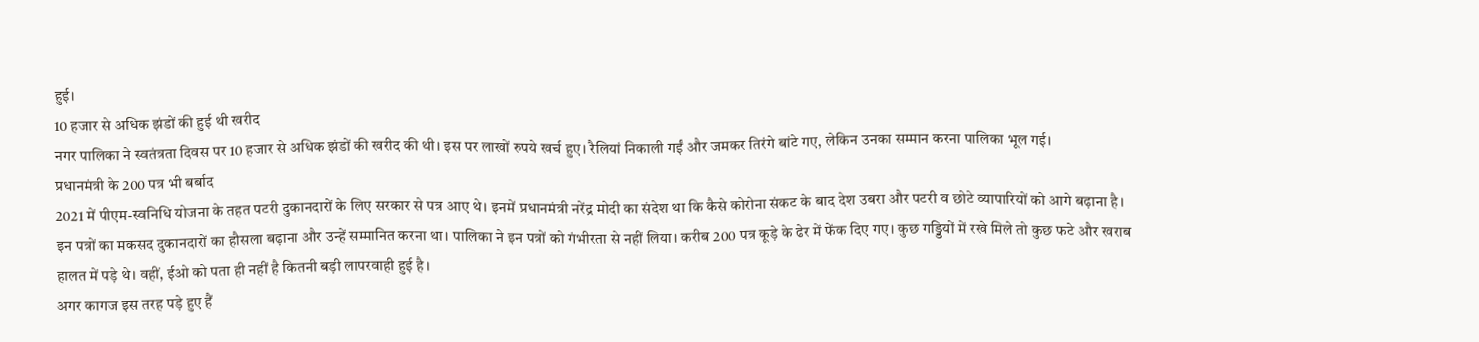हुई।
10 हजार से अधिक झंडों की हुई थी खरीद
नगर पालिका ने स्वतंत्रता दिवस पर 10 हजार से अधिक झंडों की खरीद की थी। इस पर लाखों रुपये खर्च हुए। रैलियां निकाली गईं और जमकर तिरंगे बांटे गए, लेकिन उनका सम्मान करना पालिका भूल गई।
प्रधानमंत्री के 200 पत्र भी बर्बाद
2021 में पीएम-स्वनिधि योजना के तहत पटरी दुकानदारों के लिए सरकार से पत्र आए थे। इनमें प्रधानमंत्री नरेंद्र मोदी का संदेश था कि कैसे कोरोना संकट के बाद देश उबरा और पटरी व छोटे व्यापारियों को आगे बढ़ाना है। इन पत्रों का मकसद दुकानदारों का हौसला बढ़ाना और उन्हें सम्मानित करना था। पालिका ने इन पत्रों को गंभीरता से नहीं लिया। करीब 200 पत्र कूड़े के ढेर में फेंक दिए गए। कुछ गड्डियों में रखे मिले तो कुछ फटे और खराब हालत में पड़े थे। वहीं, ईओ को पता ही नहीं है कितनी बड़ी लापरवाही हुई है।
अगर कागज इस तरह पड़े हुए हैं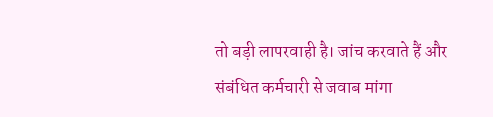तो बड़ी लापरवाही है। जांच करवाते हैं और संबंधित कर्मचारी से जवाब मांगा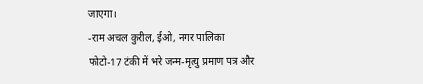जाएगा।
-राम अचल कुरील, ईओ, नगर पालिका
फोटो-17 टंकी में भरे जन्म-मृत्यु प्रमाण पत्र और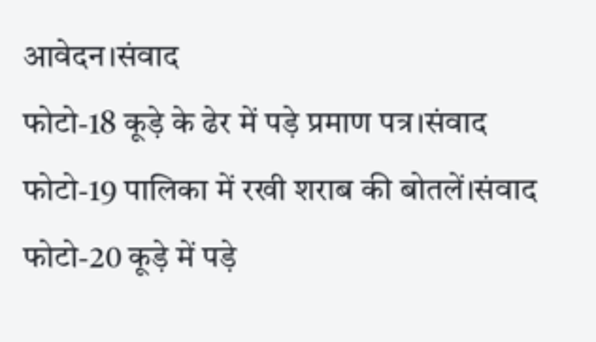आवेदन।संवाद
फोटो-18 कूड़े के ढेर में पड़े प्रमाण पत्र।संवाद
फोटो-19 पालिका में रखी शराब की बोतलें।संवाद
फोटो-20 कूड़े में पड़े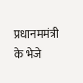प्रधानममंत्री के भेजे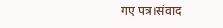गए पत्र।संवाद